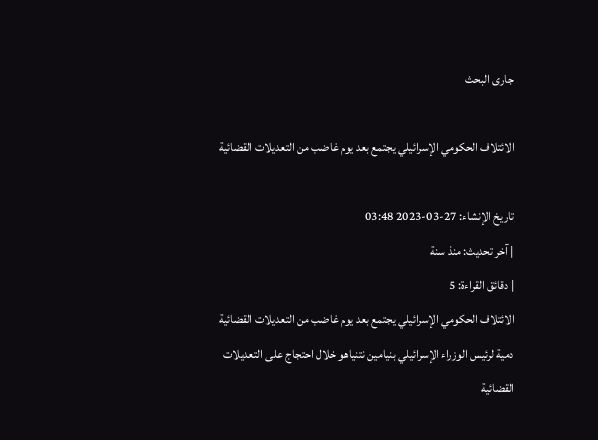جارى البحث

الائتلاف الحكومي الإسرائيلي يجتمع بعد يوم غاضب من التعديلات القضائية

تاريخ الإنشاء: 27-03-2023 03:48
| آخر تحديث: منذ سنة
| دقائق القراءة: 5
الائتلاف الحكومي الإسرائيلي يجتمع بعد يوم غاضب من التعديلات القضائية
دمية لرئيس الوزراء الإسرائيلي بنيامين نتنياهو خلال احتجاج على التعديلات القضائية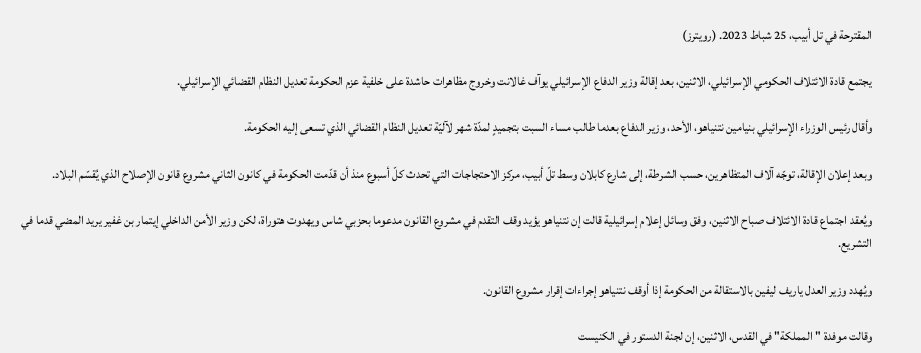المقترحة في تل أبيب، 25 شباط 2023. (رويترز)

يجتمع قادة الائتلاف الحكومي الإسرائيلي، الاثنين، بعد إقالة وزير الدفاع الإسرائيلي يوآف غالانت وخروج مظاهرات حاشدة على خلفية عزم الحكومة تعديل النظام القضائي الإسرائيلي.

وأقال رئيس الوزراء الإسرائيلي بنيامين نتنياهو، الأحد، وزير الدفاع بعدما طالب مساء السبت بتجميدٍ لمدّة شهر لآليّة تعديل النظام القضائي الذي تسعى إليه الحكومة.

وبعد إعلان الإقالة، توجّه آلاف المتظاهرين، حسب الشرطة، إلى شارع كابلان وسط تلّ أبيب، مركز الاحتجاجات التي تحدث كلّ أسبوع منذ أن قدّمت الحكومة في كانون الثاني مشروع قانون الإصلاح الذي يُقسّم البلاد.

ويُعقد اجتماع قادة الائتلاف صباح الاثنين، وفق وسائل إعلام إسرائيلية قالت إن نتنياهو يؤيد وقف التقدم في مشروع القانون مدعوما بحزبي شاس ويهدوت هتوراة، لكن وزير الأمن الداخلي إيتمار بن غفير يريد المضي قدما في التشريع.

ويُهدد وزير العدل ياريف ليفين بالاستقالة من الحكومة إذا أوقف نتنياهو إجراءات إقرار مشروع القانون.

وقالت موفدة "المملكة" في القدس، الاثنين، إن لجنة الدستور في الكنيست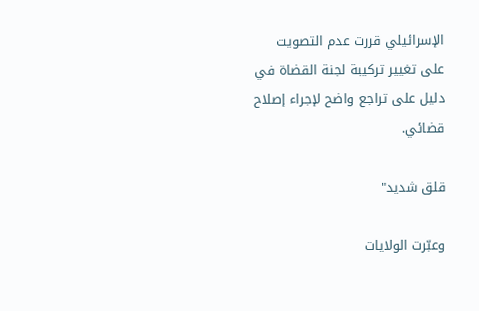الإسرائيلي قررت عدم التصويت على تغيير تركيبة لجنة القضاة في دليل على تراجع واضح لإجراء إصلاح قضائي.

قلق شديد"

وعبّرت الولايات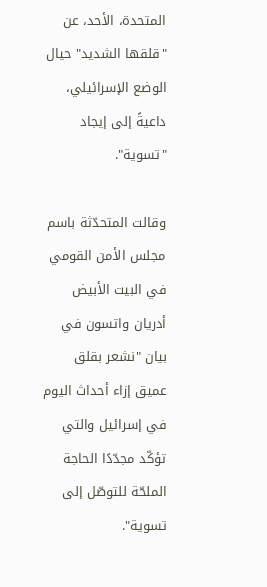المتحدة، الأحد، عن "قلقها الشديد" حيال الوضع الإسرائيلي، داعيةً إلى إيجاد "تسوية".

وقالت المتحدّثة باسم مجلس الأمن القومي في البيت الأبيض أدريان واتسون في بيان "نشعر بقلق عميق إزاء أحداث اليوم في إسرائيل والتي تؤكّد مجدّدًا الحاجة الملحّة للتوصّل إلى تسوية".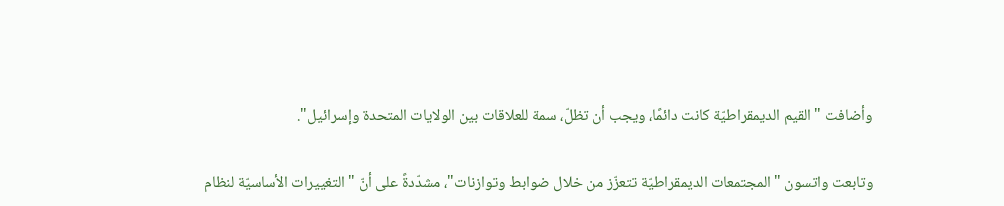وأضافت "القيم الديمقراطيّة كانت دائمًا، ويجب أن تظلّ، سمة للعلاقات بين الولايات المتحدة وإسرائيل".

وتابعت واتسون "المجتمعات الديمقراطيّة تتعزّز من خلال ضوابط وتوازنات"، مشدّدةً على أنّ "التغييرات الأساسيّة لنظام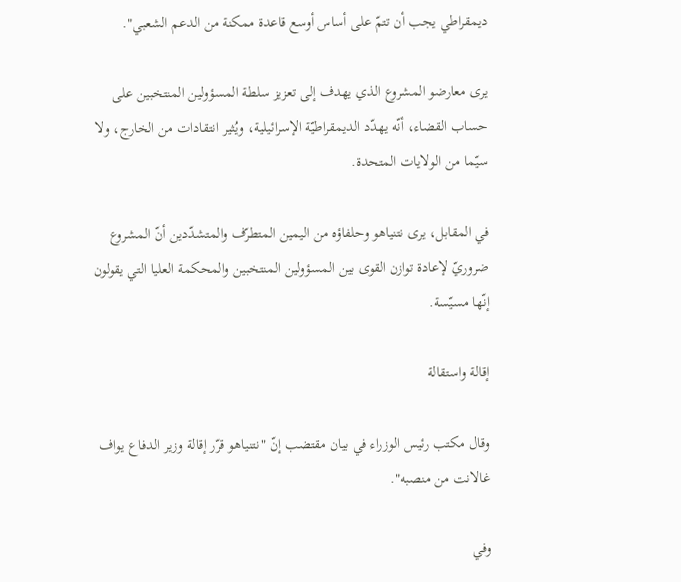ديمقراطي يجب أن تتمّ على أساس أوسع قاعدة ممكنة من الدعم الشعبي".

يرى معارضو المشروع الذي يهدف إلى تعزيز سلطة المسؤولين المنتخبين على حساب القضاء، أنّه يهدّد الديمقراطيّة الإسرائيلية، ويُثير انتقادات من الخارج، ولا سيّما من الولايات المتحدة.

في المقابل، يرى نتنياهو وحلفاؤه من اليمين المتطرّف والمتشدّدين أنّ المشروع ضروريّ لإعادة توازن القوى بين المسؤولين المنتخبين والمحكمة العليا التي يقولون إنّها مسيّسة.

إقالة واستقالة

وقال مكتب رئيس الوزراء في بيان مقتضب إنّ "نتنياهو قرّر إقالة وزير الدفاع يواف غالانت من منصبه".

وفي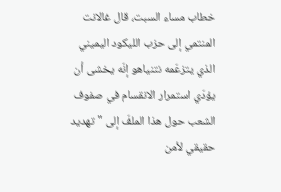خطاب مساء السبت، قال غالانت المنتمي إلى حزب الليكود اليميني الذي يتزعّمه نتنياهو إنّه يخشى أن يؤدّي استمرار الانقسام في صفوف الشعب حول هذا الملفّ إلى "تهديد حقيقي لأمن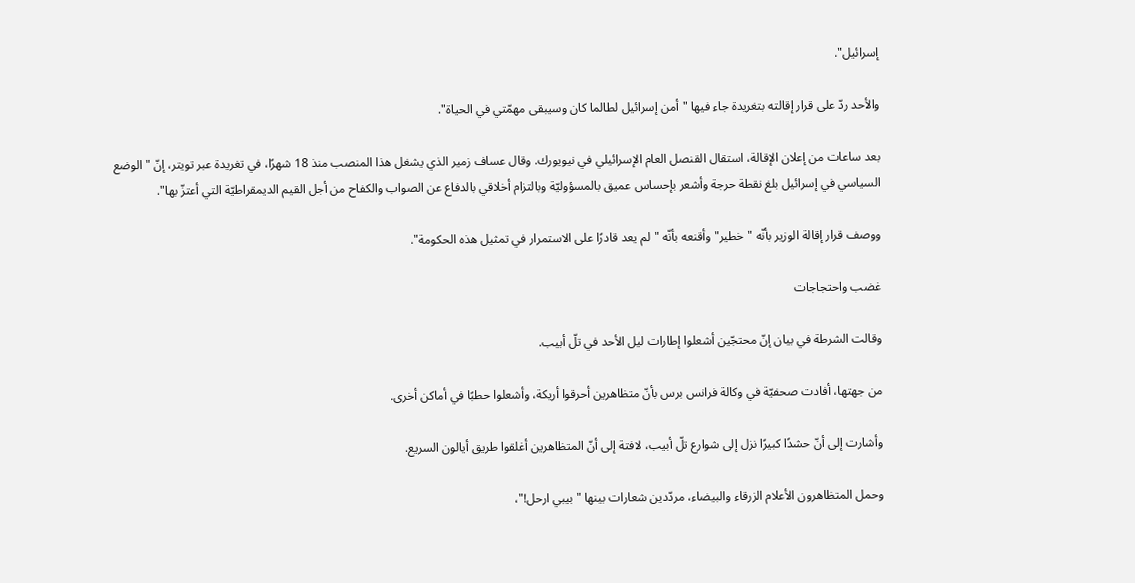إسرائيل".

والأحد ردّ على قرار إقالته بتغريدة جاء فيها "أمن إسرائيل لطالما كان وسيبقى مهمّتي في الحياة".

بعد ساعات من إعلان الإقالة، استقال القنصل العام الإسرائيلي في نيويورك. وقال عساف زمير الذي يشغل هذا المنصب منذ 18 شهرًا، في تغريدة عبر تويتر، إنّ "الوضع السياسي في إسرائيل بلغ نقطة حرجة وأشعر بإحساس عميق بالمسؤوليّة وبالتزام أخلاقي بالدفاع عن الصواب والكفاح من أجل القيم الديمقراطيّة التي أعتزّ بها".

ووصف قرار إقالة الوزير بأنّه "خطير" وأقنعه بأنّه "لم يعد قادرًا على الاستمرار في تمثيل هذه الحكومة".

غضب واحتجاجات

وقالت الشرطة في بيان إنّ محتجّين أشعلوا إطارات ليل الأحد في تلّ أبيب.

من جهتها، أفادت صحفيّة في وكالة فرانس برس بأنّ متظاهرين أحرقوا أريكة، وأشعلوا حطبًا في أماكن أخرى.

وأشارت إلى أنّ حشدًا كبيرًا نزل إلى شوارع تلّ أبيب، لافتة إلى أنّ المتظاهرين أغلقوا طريق أيالون السريع.

وحمل المتظاهرون الأعلام الزرقاء والبيضاء، مردّدين شعارات بينها "بيبي ارحل!"،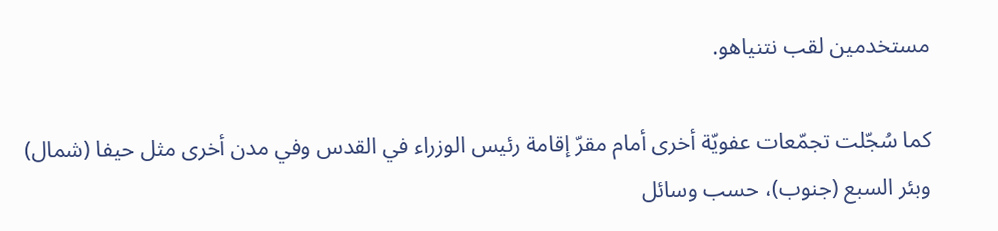مستخدمين لقب نتنياهو.

كما سُجّلت تجمّعات عفويّة أخرى أمام مقرّ إقامة رئيس الوزراء في القدس وفي مدن أخرى مثل حيفا (شمال) وبئر السبع (جنوب)، حسب وسائل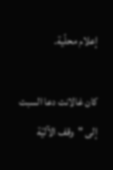إعلام محلّية.

كان غالانت دعا السبت إلى "وقف الآليّة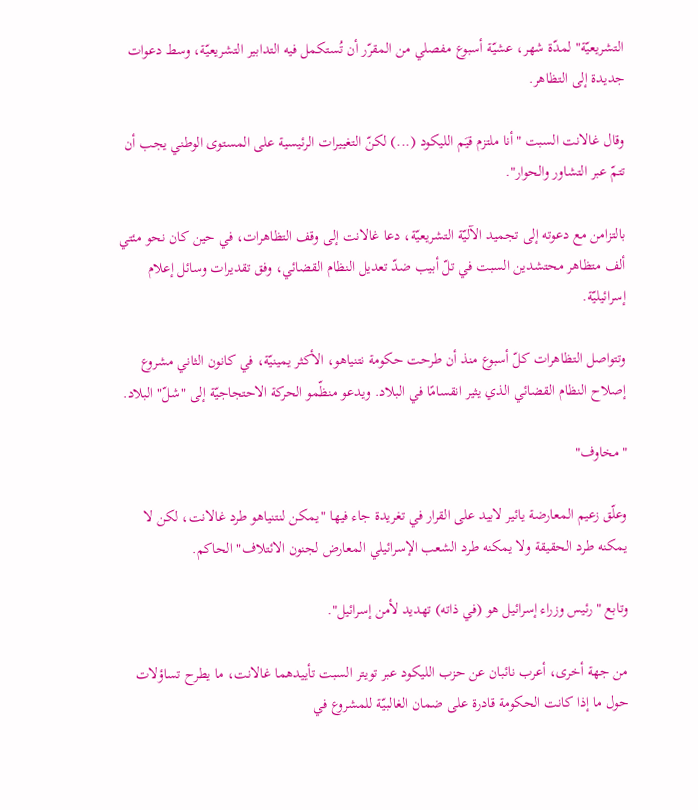التشريعيّة" لمدّة شهر، عشيّة أسبوع مفصلي من المقرّر أن تُستكمل فيه التدابير التشريعيّة، وسط دعوات جديدة إلى التظاهر.

وقال غالانت السبت "أنا ملتزم قيَم الليكود (...) لكنّ التغييرات الرئيسية على المستوى الوطني يجب أن تتمّ عبر التشاور والحوار".

بالتزامن مع دعوته إلى تجميد الآليّة التشريعيّة، دعا غالانت إلى وقف التظاهرات، في حين كان نحو مئتي ألف متظاهر محتشدين السبت في تلّ أبيب ضدّ تعديل النظام القضائي، وفق تقديرات وسائل إعلام إسرائيليّة.

وتتواصل التظاهرات كلّ أسبوع منذ أن طرحت حكومة نتنياهو، الأكثر يمينيّة، في كانون الثاني مشروع إصلاح النظام القضائي الذي يثير انقسامًا في البلاد. ويدعو منظّمو الحركة الاحتجاجيّة إلى "شلّ" البلاد.

"مخاوف"

وعلّق زعيم المعارضة يائير لابيد على القرار في تغريدة جاء فيها "يمكن لنتنياهو طرد غالانت، لكن لا يمكنه طرد الحقيقة ولا يمكنه طرد الشعب الإسرائيلي المعارض لجنون الائتلاف" الحاكم.

وتابع "رئيس وزراء إسرائيل هو (في ذاته) تهديد لأمن إسرائيل".

من جهة أخرى، أعرب نائبان عن حزب الليكود عبر تويتر السبت تأييدهما غالانت، ما يطرح تساؤلات حول ما إذا كانت الحكومة قادرة على ضمان الغالبيّة للمشروع في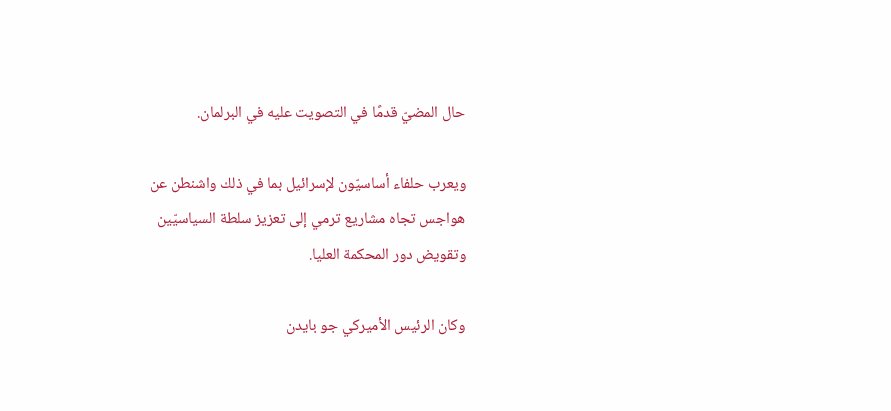حال المضيّ قدمًا في التصويت عليه في البرلمان.

ويعرب حلفاء أساسيّون لإسرائيل بما في ذلك واشنطن عن هواجس تجاه مشاريع ترمي إلى تعزيز سلطة السياسيّين وتقويض دور المحكمة العليا.

وكان الرئيس الأميركي جو بايدن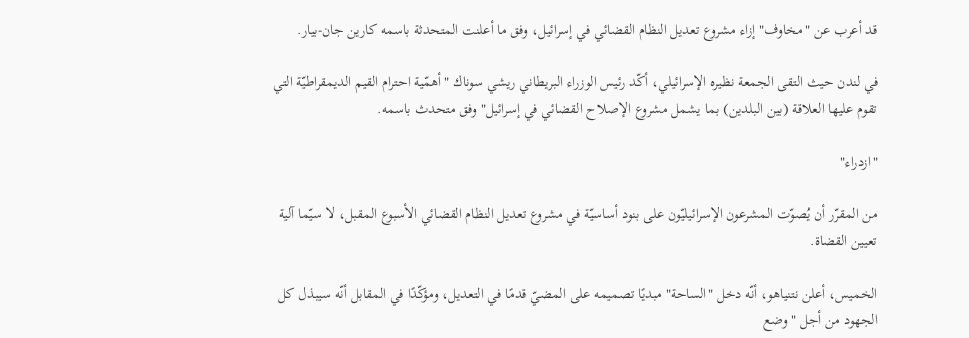قد أعرب عن "مخاوف" إزاء مشروع تعديل النظام القضائي في إسرائيل، وفق ما أعلنت المتحدثة باسمه كارين جان-بيار.

في لندن حيث التقى الجمعة نظيره الإسرائيلي، أكّد رئيس الوزراء البريطاني ريشي سوناك "أهمّية احترام القيم الديمقراطيّة التي تقوم عليها العلاقة (بين البلدين) بما يشمل مشروع الإصلاح القضائي في إسرائيل" وفق متحدث باسمه.

"ازدراء"

من المقرّر أن يُصوّت المشرعون الإسرائيليّون على بنود أساسيّة في مشروع تعديل النظام القضائي الأسبوع المقبل، لا سيّما آلية تعيين القضاة.

الخميس، أعلن نتنياهو، أنّه دخل "الساحة" مبديًا تصميمه على المضيّ قدمًا في التعديل، ومؤكّدًا في المقابل أنّه سيبذل كل الجهود من أجل "وضع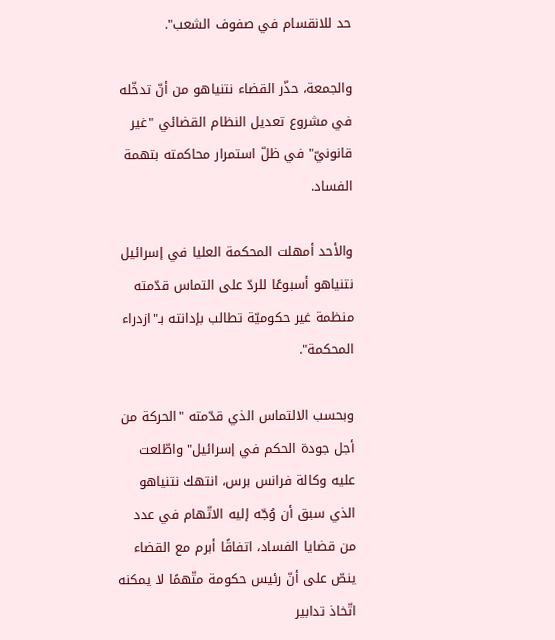حد للانقسام في صفوف الشعب".

والجمعة، حذّر القضاء نتنياهو من أنّ تدخّله في مشروع تعديل النظام القضائي "غير قانونيّ" في ظلّ استمرار محاكمته بتهمة الفساد.

والأحد أمهلت المحكمة العليا في إسرائيل نتنياهو أسبوعًا للردّ على التماس قدّمته منظمة غير حكوميّة تطالب بإدانته بـ"ازدراء المحكمة".

وبحسب الالتماس الذي قدّمته "الحركة من أجل جودة الحكم في إسرائيل" واطّلعت عليه وكالة فرانس برس، انتهك نتنياهو الذي سبق أن وُجّه إليه الاتّهام في عدد من قضايا الفساد، اتفاقًا أبرم مع القضاء ينصّ على أنّ رئيس حكومة متّهمًا لا يمكنه اتّخاذ تدابير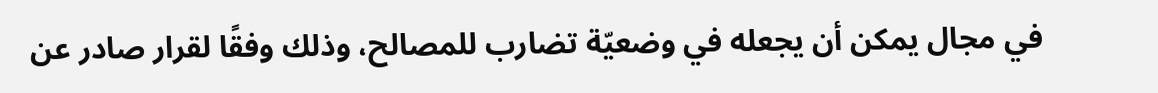في مجال يمكن أن يجعله في وضعيّة تضارب للمصالح، وذلك وفقًا لقرار صادر عن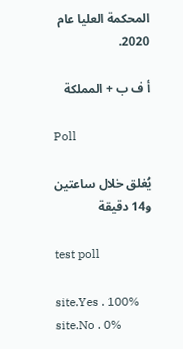المحكمة العليا عام 2020.

أ ف ب + المملكة

Poll

يُغلق خلال ساعتين و14 دقيقة

test poll

site.Yes . 100% site.No . 0%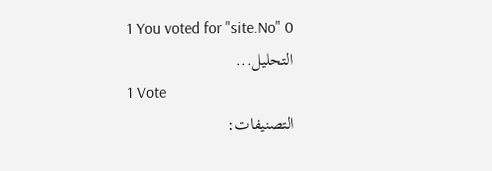1 You voted for "site.No" 0
التحليل...
1 Vote
التصنيفات: